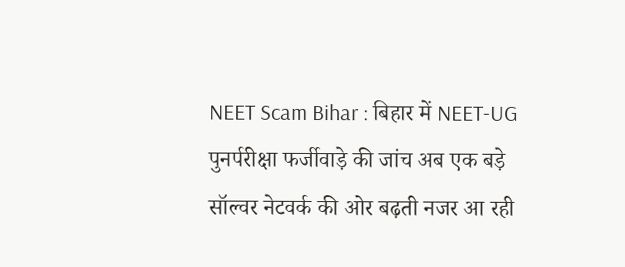NEET Scam Bihar : बिहार में NEET-UG पुनर्परीक्षा फर्जीवाड़े की जांच अब एक बड़े सॉल्वर नेटवर्क की ओर बढ़ती नजर आ रही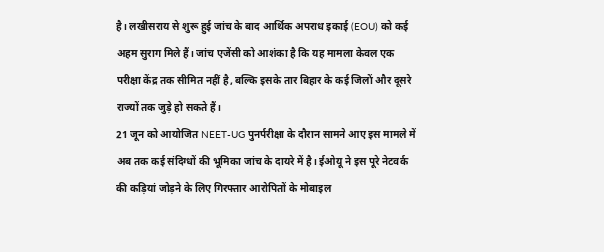है। लखीसराय से शुरू हुई जांच के बाद आर्थिक अपराध इकाई (EOU) को कई अहम सुराग मिले हैं। जांच एजेंसी को आशंका है कि यह मामला केवल एक परीक्षा केंद्र तक सीमित नहीं है, बल्कि इसके तार बिहार के कई जिलों और दूसरे राज्यों तक जुड़े हो सकते हैं।
21 जून को आयोजित NEET-UG पुनर्परीक्षा के दौरान सामने आए इस मामले में अब तक कई संदिग्धों की भूमिका जांच के दायरे में है। ईओयू ने इस पूरे नेटवर्क की कड़ियां जोड़ने के लिए गिरफ्तार आरोपितों के मोबाइल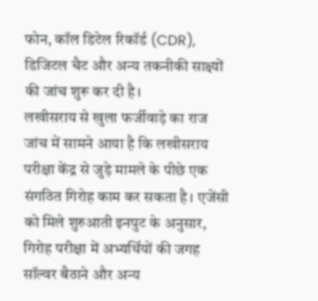फोन, कॉल डिटेल रिकॉर्ड (CDR), डिजिटल चैट और अन्य तकनीकी साक्ष्यों की जांच शुरू कर दी है।
लखीसराय से खुला फर्जीवाड़े का राज
जांच में सामने आया है कि लखीसराय परीक्षा केंद्र से जुड़े मामले के पीछे एक संगठित गिरोह काम कर सकता है। एजेंसी को मिले शुरुआती इनपुट के अनुसार, गिरोह परीक्षा में अभ्यर्थियों की जगह सॉल्वर बैठाने और अन्य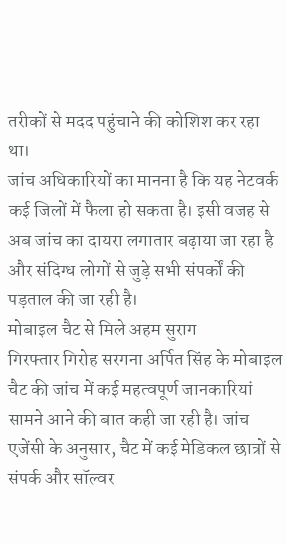तरीकों से मदद पहुंचाने की कोशिश कर रहा था।
जांच अधिकारियों का मानना है कि यह नेटवर्क कई जिलों में फैला हो सकता है। इसी वजह से अब जांच का दायरा लगातार बढ़ाया जा रहा है और संदिग्ध लोगों से जुड़े सभी संपर्कों की पड़ताल की जा रही है।
मोबाइल चैट से मिले अहम सुराग
गिरफ्तार गिरोह सरगना अर्पित सिंह के मोबाइल चैट की जांच में कई महत्वपूर्ण जानकारियां सामने आने की बात कही जा रही है। जांच एजेंसी के अनुसार, चैट में कई मेडिकल छात्रों से संपर्क और सॉल्वर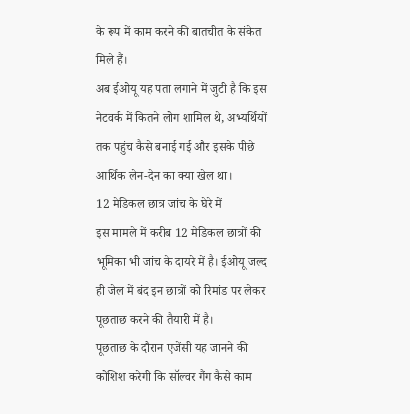के रूप में काम करने की बातचीत के संकेत मिले हैं।
अब ईओयू यह पता लगाने में जुटी है कि इस नेटवर्क में कितने लोग शामिल थे, अभ्यर्थियों तक पहुंच कैसे बनाई गई और इसके पीछे आर्थिक लेन-देन का क्या खेल था।
12 मेडिकल छात्र जांच के घेरे में
इस मामले में करीब 12 मेडिकल छात्रों की भूमिका भी जांच के दायरे में है। ईओयू जल्द ही जेल में बंद इन छात्रों को रिमांड पर लेकर पूछताछ करने की तैयारी में है।
पूछताछ के दौरान एजेंसी यह जानने की कोशिश करेगी कि सॉल्वर गैंग कैसे काम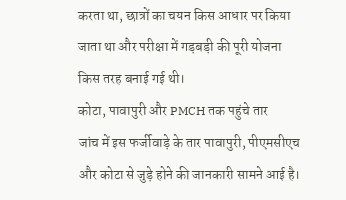करता था, छात्रों का चयन किस आधार पर किया जाता था और परीक्षा में गड़बड़ी की पूरी योजना किस तरह बनाई गई थी।
कोटा, पावापुरी और PMCH तक पहुंचे तार
जांच में इस फर्जीवाड़े के तार पावापुरी, पीएमसीएच और कोटा से जुड़े होने की जानकारी सामने आई है।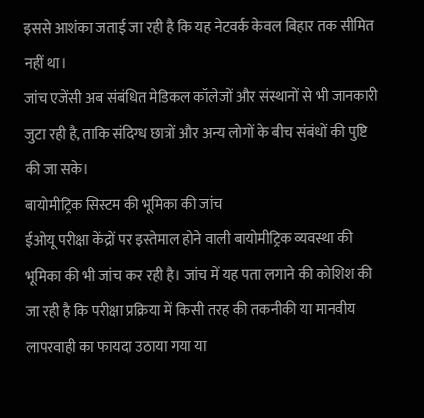इससे आशंका जताई जा रही है कि यह नेटवर्क केवल बिहार तक सीमित नहीं था।
जांच एजेंसी अब संबंधित मेडिकल कॉलेजों और संस्थानों से भी जानकारी जुटा रही है, ताकि संदिग्ध छात्रों और अन्य लोगों के बीच संबंधों की पुष्टि की जा सके।
बायोमीट्रिक सिस्टम की भूमिका की जांच
ईओयू परीक्षा केंद्रों पर इस्तेमाल होने वाली बायोमीट्रिक व्यवस्था की भूमिका की भी जांच कर रही है। जांच में यह पता लगाने की कोशिश की जा रही है कि परीक्षा प्रक्रिया में किसी तरह की तकनीकी या मानवीय लापरवाही का फायदा उठाया गया या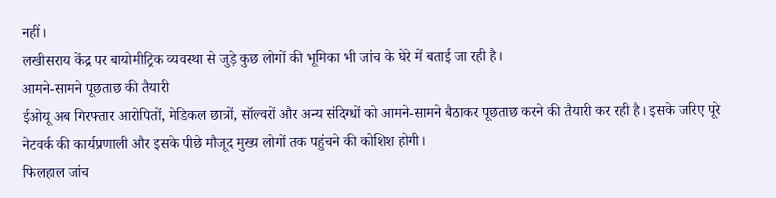नहीं।
लखीसराय केंद्र पर बायोमीट्रिक व्यवस्था से जुड़े कुछ लोगों की भूमिका भी जांच के घेरे में बताई जा रही है।
आमने-सामने पूछताछ की तैयारी
ईओयू अब गिरफ्तार आरोपितों, मेडिकल छात्रों, सॉल्वरों और अन्य संदिग्धों को आमने-सामने बैठाकर पूछताछ करने की तैयारी कर रही है। इसके जरिए पूरे नेटवर्क की कार्यप्रणाली और इसके पीछे मौजूद मुख्य लोगों तक पहुंचने की कोशिश होगी।
फिलहाल जांच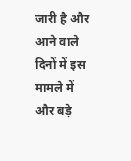जारी है और आने वाले दिनों में इस मामले में और बड़े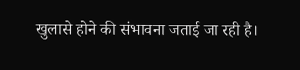खुलासे होने की संभावना जताई जा रही है।